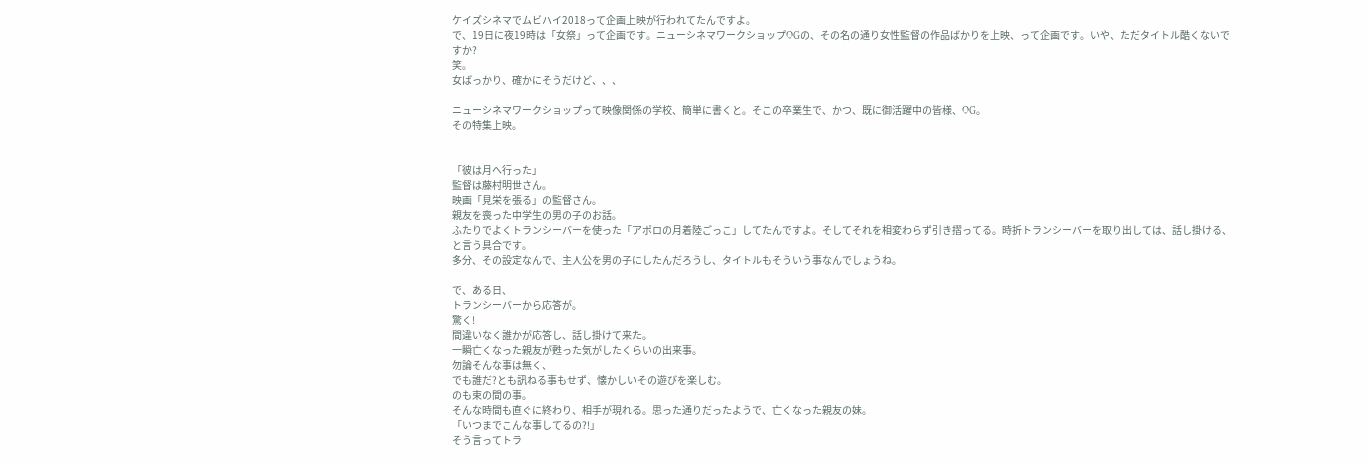ケイズシネマでムビハイ2018って企画上映が行われてたんですよ。
で、19日に夜19時は「女祭」って企画です。ニューシネマワークショップOGの、その名の通り女性監督の作品ばかりを上映、って企画です。いや、ただタイトル酷くないですか?
笑。
女ばっかり、確かにそうだけど、、、

ニューシネマワークショップって映像関係の学校、簡単に書くと。そこの卒業生で、かつ、既に御活躍中の皆様、OG。
その特集上映。


「彼は月へ行った」
監督は藤村明世さん。
映画「見栄を張る」の監督さん。
親友を喪った中学生の男の子のお話。
ふたりでよくトランシーバーを使った「アポロの月着陸ごっこ」してたんですよ。そしてそれを相変わらず引き摺ってる。時折トランシーバーを取り出しては、話し掛ける、と言う具合です。
多分、その設定なんで、主人公を男の子にしたんだろうし、タイトルもそういう事なんでしょうね。

で、ある日、
トランシーバーから応答が。
驚く!
間違いなく誰かが応答し、話し掛けて来た。
一瞬亡くなった親友が甦った気がしたくらいの出来事。
勿論そんな事は無く、
でも誰だ?とも訊ねる事もせず、懐かしいその遊びを楽しむ。
のも束の間の事。
そんな時間も直ぐに終わり、相手が現れる。思った通りだったようで、亡くなった親友の妹。
「いつまでこんな事してるの?!」
そう言ってトラ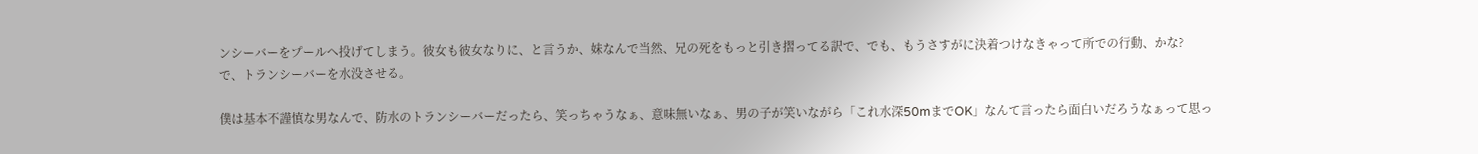ンシーバーをプールへ投げてしまう。彼女も彼女なりに、と言うか、妹なんで当然、兄の死をもっと引き摺ってる訳で、でも、もうさすがに決着つけなきゃって所での行動、かな?
で、トランシーバーを水没させる。

僕は基本不謹慎な男なんで、防水のトランシーバーだったら、笑っちゃうなぁ、意味無いなぁ、男の子が笑いながら「これ水深50mまでOK」なんて言ったら面白いだろうなぁって思っ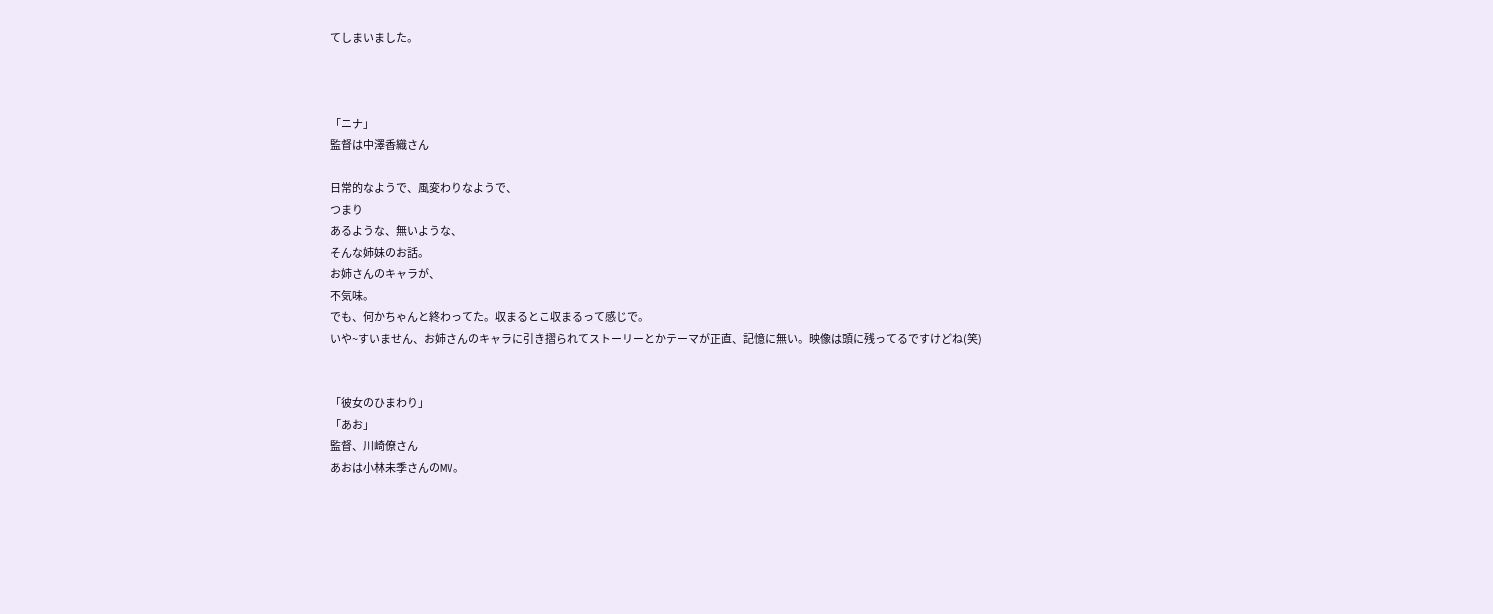てしまいました。



「ニナ」
監督は中澤香織さん

日常的なようで、風変わりなようで、
つまり
あるような、無いような、
そんな姉妹のお話。
お姉さんのキャラが、
不気味。
でも、何かちゃんと終わってた。収まるとこ収まるって感じで。
いや~すいません、お姉さんのキャラに引き摺られてストーリーとかテーマが正直、記憶に無い。映像は頭に残ってるですけどね(笑)


「彼女のひまわり」
「あお」
監督、川崎僚さん
あおは小林未季さんのMV。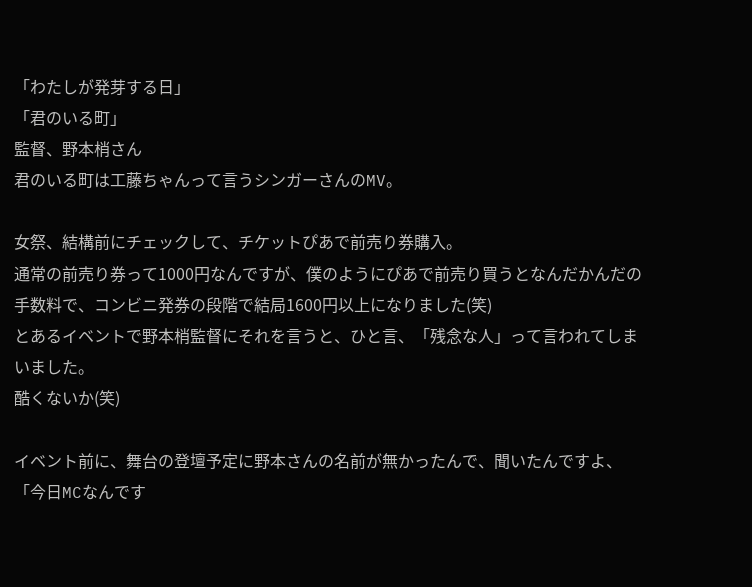「わたしが発芽する日」
「君のいる町」
監督、野本梢さん
君のいる町は工藤ちゃんって言うシンガーさんのMV。

女祭、結構前にチェックして、チケットぴあで前売り券購入。
通常の前売り券って1000円なんですが、僕のようにぴあで前売り買うとなんだかんだの手数料で、コンビニ発券の段階で結局1600円以上になりました(笑)
とあるイベントで野本梢監督にそれを言うと、ひと言、「残念な人」って言われてしまいました。
酷くないか(笑)

イベント前に、舞台の登壇予定に野本さんの名前が無かったんで、聞いたんですよ、
「今日MCなんです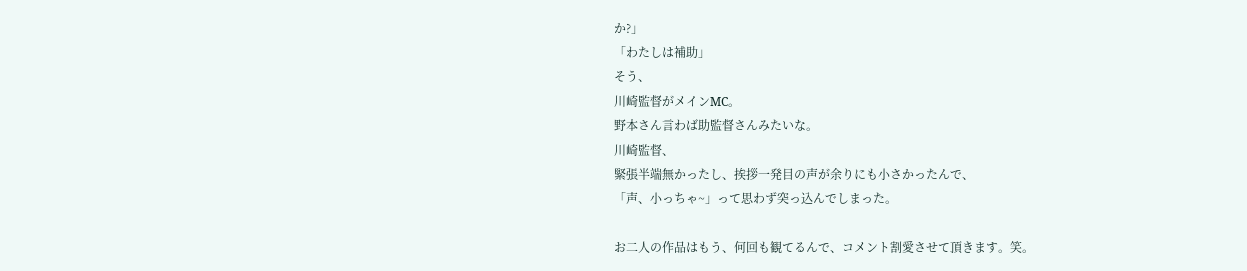か?」
「わたしは補助」
そう、
川崎監督がメインMC。
野本さん言わば助監督さんみたいな。
川崎監督、
緊張半端無かったし、挨拶一発目の声が余りにも小さかったんで、
「声、小っちゃ~」って思わず突っ込んでしまった。

お二人の作品はもう、何回も観てるんで、コメント割愛させて頂きます。笑。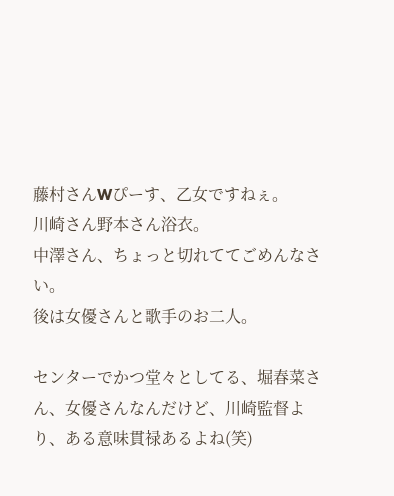藤村さんWぴーす、乙女ですねぇ。
川崎さん野本さん浴衣。
中澤さん、ちょっと切れててごめんなさい。
後は女優さんと歌手のお二人。

センターでかつ堂々としてる、堀春菜さん、女優さんなんだけど、川崎監督より、ある意味貫禄あるよね(笑)